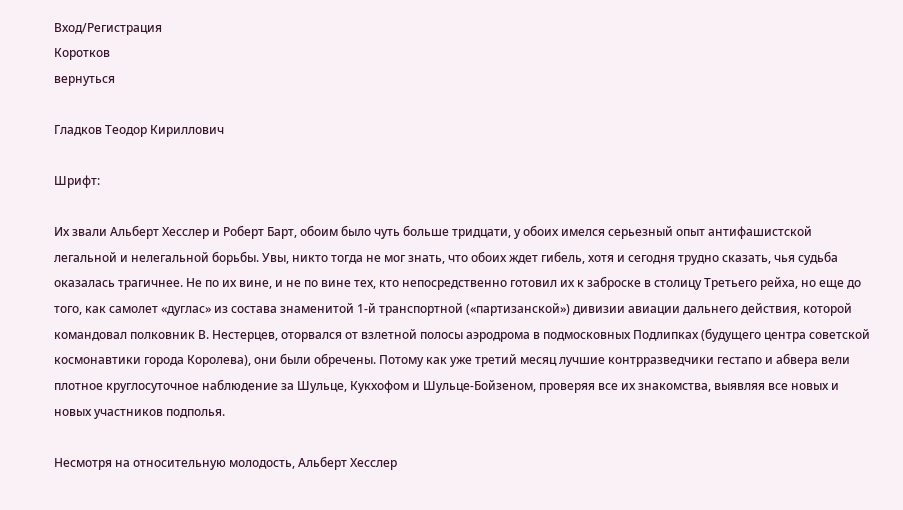Вход/Регистрация
Коротков
вернуться

Гладков Теодор Кириллович

Шрифт:

Их звали Альберт Хесслер и Роберт Барт, обоим было чуть больше тридцати, у обоих имелся серьезный опыт антифашистской легальной и нелегальной борьбы. Увы, никто тогда не мог знать, что обоих ждет гибель, хотя и сегодня трудно сказать, чья судьба оказалась трагичнее. Не по их вине, и не по вине тех, кто непосредственно готовил их к заброске в столицу Третьего рейха, но еще до того, как самолет «дуглас» из состава знаменитой 1-й транспортной («партизанской») дивизии авиации дальнего действия, которой командовал полковник В. Нестерцев, оторвался от взлетной полосы аэродрома в подмосковных Подлипках (будущего центра советской космонавтики города Королева), они были обречены. Потому как уже третий месяц лучшие контрразведчики гестапо и абвера вели плотное круглосуточное наблюдение за Шульце, Кукхофом и Шульце-Бойзеном, проверяя все их знакомства, выявляя все новых и новых участников подполья.

Несмотря на относительную молодость, Альберт Хесслер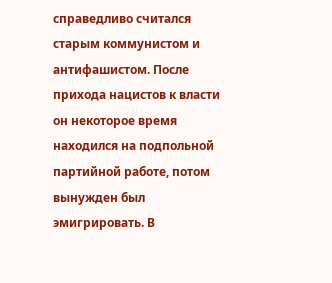справедливо считался старым коммунистом и антифашистом. После прихода нацистов к власти он некоторое время находился на подпольной партийной работе, потом вынужден был эмигрировать. В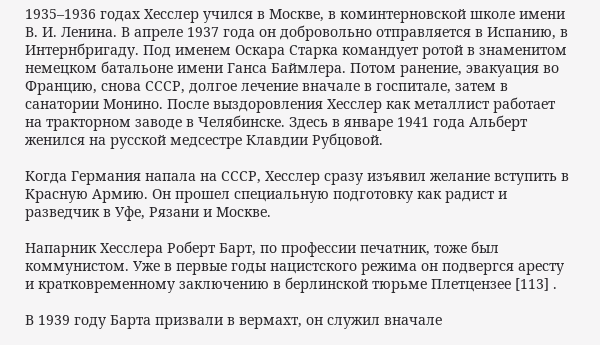1935–1936 годах Хесслер учился в Москве, в коминтерновской школе имени В. И. Ленина. В апреле 1937 года он добровольно отправляется в Испанию, в Интернбригаду. Под именем Оскара Старка командует ротой в знаменитом немецком батальоне имени Ганса Баймлера. Потом ранение, эвакуация во Францию, снова СССР, долгое лечение вначале в госпитале, затем в санатории Монино. После выздоровления Хесслер как металлист работает на тракторном заводе в Челябинске. Здесь в январе 1941 года Альберт женился на русской медсестре Клавдии Рубцовой.

Когда Германия напала на СССР, Хесслер сразу изъявил желание вступить в Красную Армию. Он прошел специальную подготовку как радист и разведчик в Уфе, Рязани и Москве.

Напарник Хесслера Роберт Барт, по профессии печатник, тоже был коммунистом. Уже в первые годы нацистского режима он подвергся аресту и кратковременному заключению в берлинской тюрьме Плетцензее [113] .

В 1939 году Барта призвали в вермахт, он служил вначале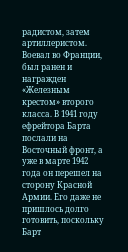радистом, затем артиллеристом. Воевал во Франции, был ранен и награжден «Железным крестом» второго класса. В 1941 году ефрейтора Барта послали на Восточный фронт, а уже в марте 1942 года он перешел на сторону Красной Армии. Его даже не пришлось долго готовить, поскольку Барт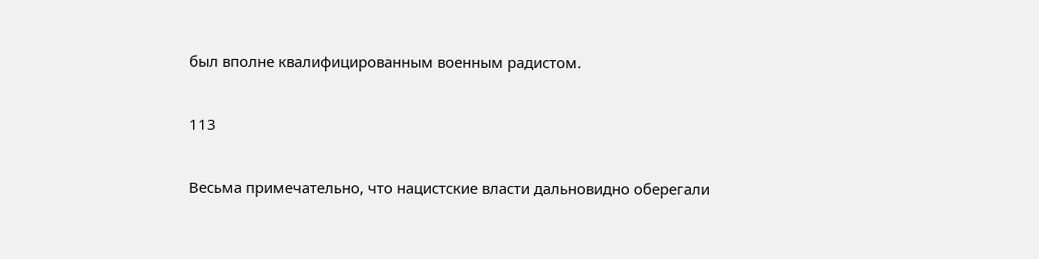был вполне квалифицированным военным радистом.

113

Весьма примечательно, что нацистские власти дальновидно оберегали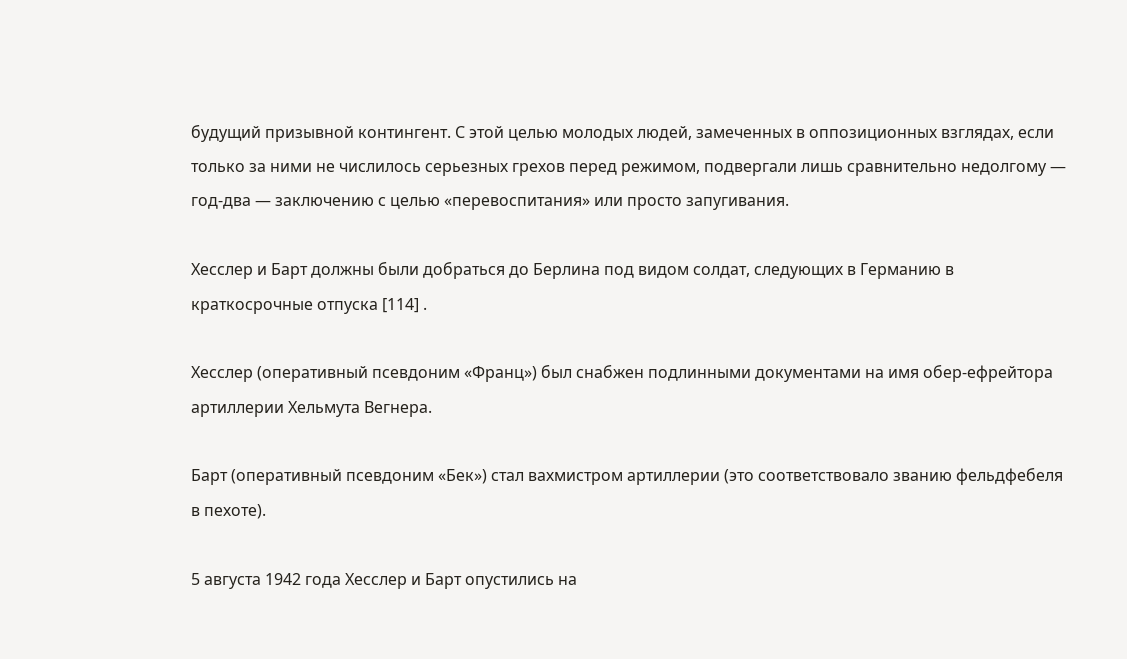будущий призывной контингент. С этой целью молодых людей, замеченных в оппозиционных взглядах, если только за ними не числилось серьезных грехов перед режимом, подвергали лишь сравнительно недолгому — год-два — заключению с целью «перевоспитания» или просто запугивания.

Хесслер и Барт должны были добраться до Берлина под видом солдат, следующих в Германию в краткосрочные отпуска [114] .

Хесслер (оперативный псевдоним «Франц») был снабжен подлинными документами на имя обер-ефрейтора артиллерии Хельмута Вегнера.

Барт (оперативный псевдоним «Бек») стал вахмистром артиллерии (это соответствовало званию фельдфебеля в пехоте).

5 августа 1942 года Хесслер и Барт опустились на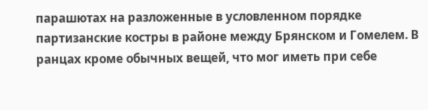парашютах на разложенные в условленном порядке партизанские костры в районе между Брянском и Гомелем. В ранцах кроме обычных вещей, что мог иметь при себе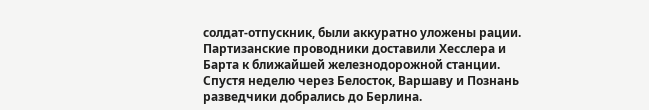солдат-отпускник, были аккуратно уложены рации. Партизанские проводники доставили Хесслера и Барта к ближайшей железнодорожной станции. Спустя неделю через Белосток, Варшаву и Познань разведчики добрались до Берлина.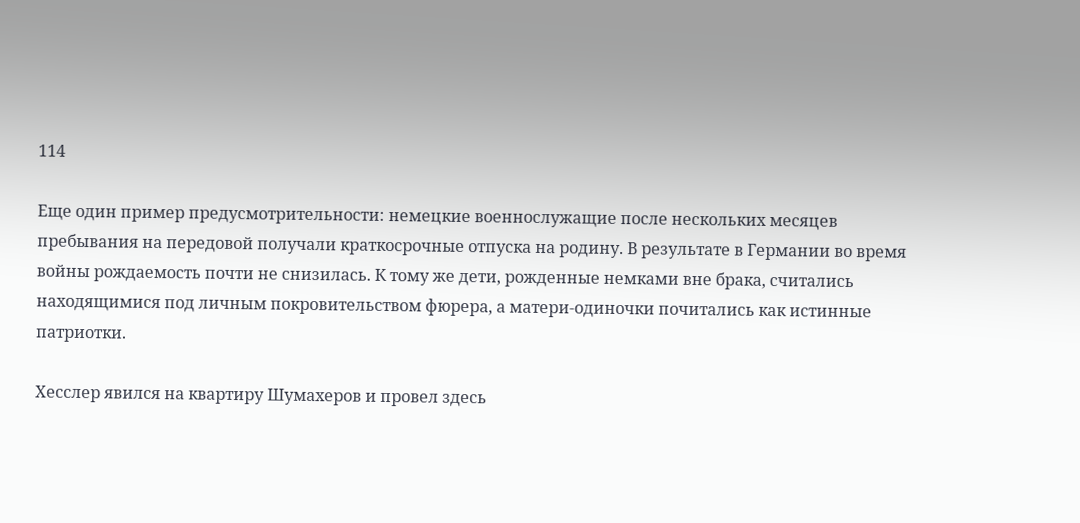114

Еще один пример предусмотрительности: немецкие военнослужащие после нескольких месяцев пребывания на передовой получали краткосрочные отпуска на родину. В результате в Германии во время войны рождаемость почти не снизилась. К тому же дети, рожденные немками вне брака, считались находящимися под личным покровительством фюрера, а матери-одиночки почитались как истинные патриотки.

Хесслер явился на квартиру Шумахеров и провел здесь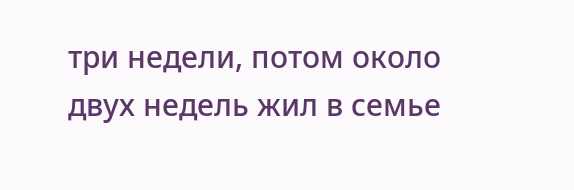три недели, потом около двух недель жил в семье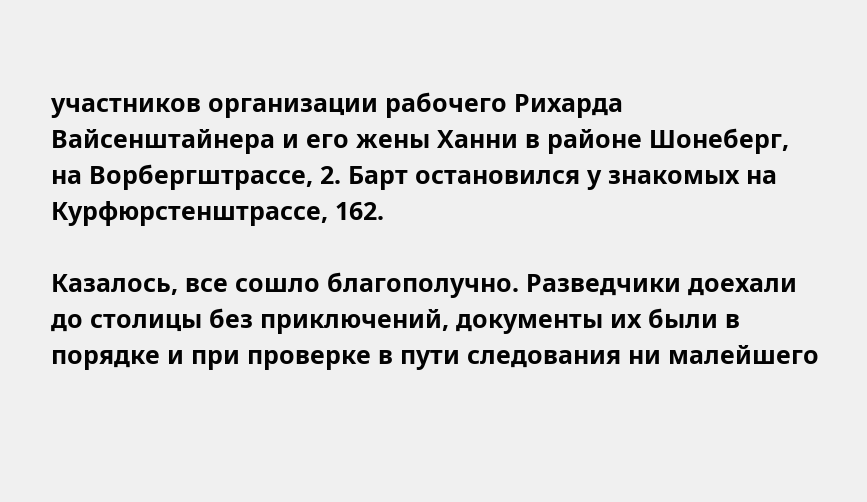участников организации рабочего Рихарда Вайсенштайнера и его жены Ханни в районе Шонеберг, на Ворбергштрассе, 2. Барт остановился у знакомых на Курфюрстенштрассе, 162.

Казалось, все сошло благополучно. Разведчики доехали до столицы без приключений, документы их были в порядке и при проверке в пути следования ни малейшего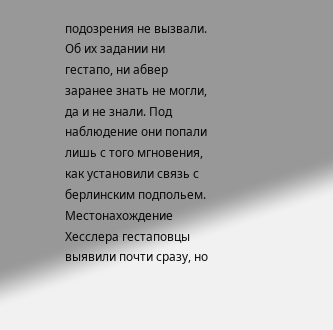подозрения не вызвали. Об их задании ни гестапо, ни абвер заранее знать не могли, да и не знали. Под наблюдение они попали лишь с того мгновения, как установили связь с берлинским подпольем. Местонахождение Хесслера гестаповцы выявили почти сразу, но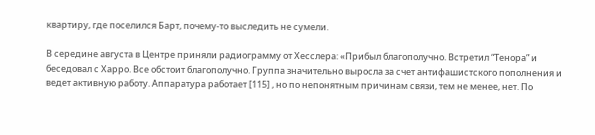квартиру, где поселился Барт, почему-то выследить не сумели.

В середине августа в Центре приняли радиограмму от Хесслера: «Прибыл благополучно. Встретил “Тенора” и беседовал с Харро. Все обстоит благополучно. Группа значительно выросла за счет антифашистского пополнения и ведет активную работу. Аппаратура работает [115] , но по непонятным причинам связи, тем не менее, нет. По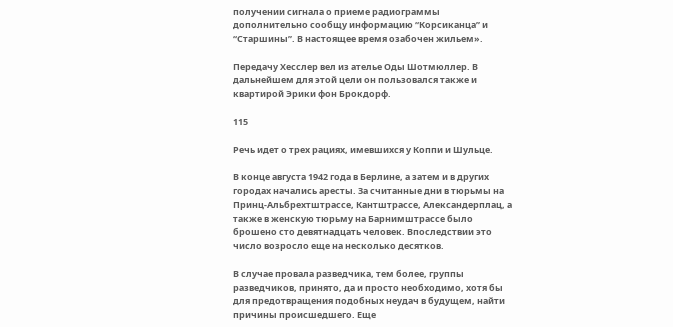получении сигнала о приеме радиограммы дополнительно сообщу информацию “Корсиканца” и “Старшины”. В настоящее время озабочен жильем».

Передачу Хесслер вел из ателье Оды Шотмюллер. В дальнейшем для этой цели он пользовался также и квартирой Эрики фон Брокдорф.

115

Речь идет о трех рациях, имевшихся у Коппи и Шульце.

В конце августа 1942 года в Берлине, а затем и в других городах начались аресты. За считанные дни в тюрьмы на Принц-Альбрехтштрассе, Кантштрассе, Александерплац, а также в женскую тюрьму на Барнимштрассе было брошено сто девятнадцать человек. Впоследствии это число возросло еще на несколько десятков.

В случае провала разведчика, тем более, группы разведчиков, принято, да и просто необходимо, хотя бы для предотвращения подобных неудач в будущем, найти причины происшедшего. Еще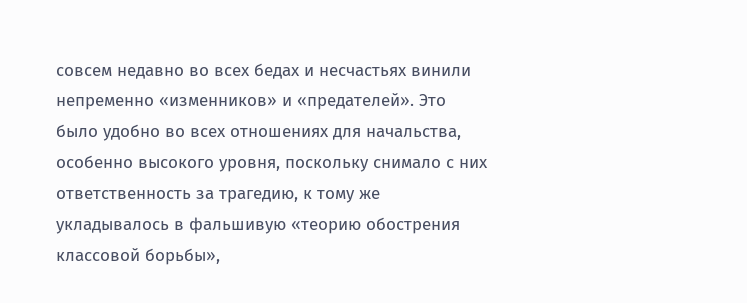совсем недавно во всех бедах и несчастьях винили непременно «изменников» и «предателей». Это было удобно во всех отношениях для начальства, особенно высокого уровня, поскольку снимало с них ответственность за трагедию, к тому же укладывалось в фальшивую «теорию обострения классовой борьбы»,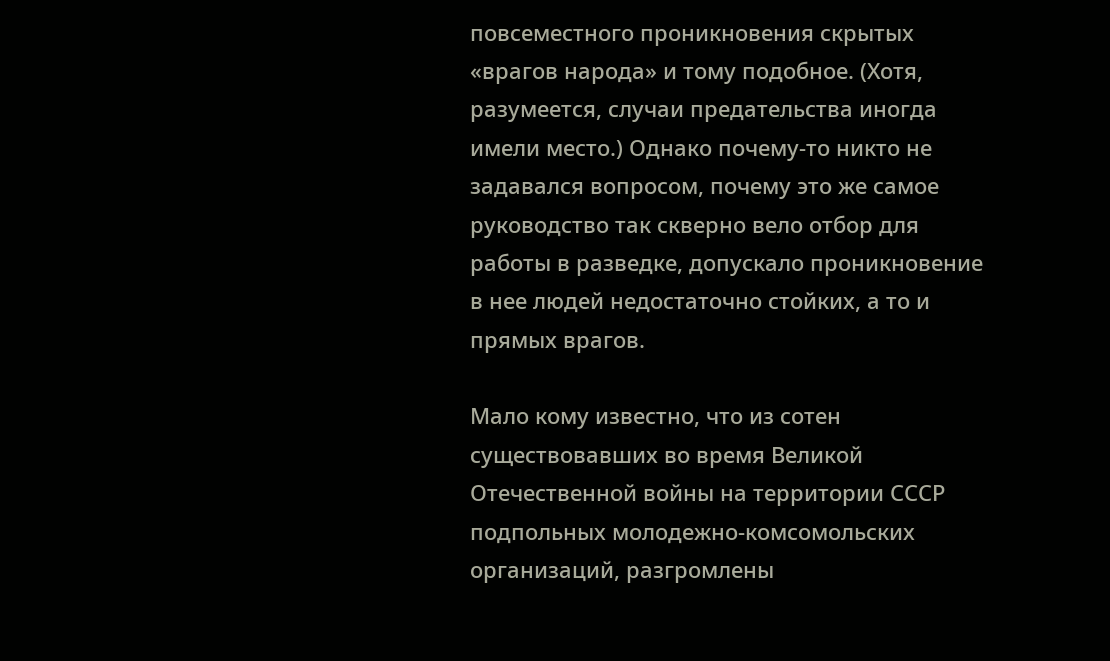повсеместного проникновения скрытых «врагов народа» и тому подобное. (Хотя, разумеется, случаи предательства иногда имели место.) Однако почему-то никто не задавался вопросом, почему это же самое руководство так скверно вело отбор для работы в разведке, допускало проникновение в нее людей недостаточно стойких, а то и прямых врагов.

Мало кому известно, что из сотен существовавших во время Великой Отечественной войны на территории СССР подпольных молодежно-комсомольских организаций, разгромлены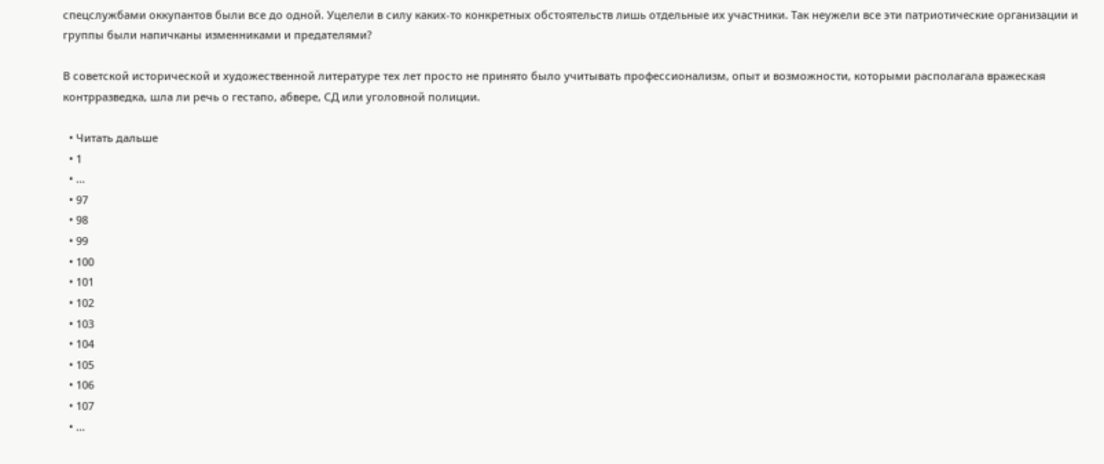спецслужбами оккупантов были все до одной. Уцелели в силу каких-то конкретных обстоятельств лишь отдельные их участники. Так неужели все эти патриотические организации и группы были напичканы изменниками и предателями?

В советской исторической и художественной литературе тех лет просто не принято было учитывать профессионализм, опыт и возможности, которыми располагала вражеская контрразведка, шла ли речь о гестапо, абвере, СД или уголовной полиции.

  • Читать дальше
  • 1
  • ...
  • 97
  • 98
  • 99
  • 100
  • 101
  • 102
  • 103
  • 104
  • 105
  • 106
  • 107
  • ...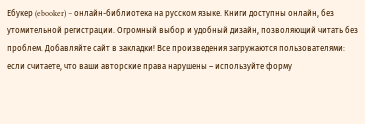Ебукер (ebooker) – онлайн-библиотека на русском языке. Книги доступны онлайн, без утомительной регистрации. Огромный выбор и удобный дизайн, позволяющий читать без проблем. Добавляйте сайт в закладки! Все произведения загружаются пользователями: если считаете, что ваши авторские права нарушены – используйте форму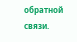обратной связи.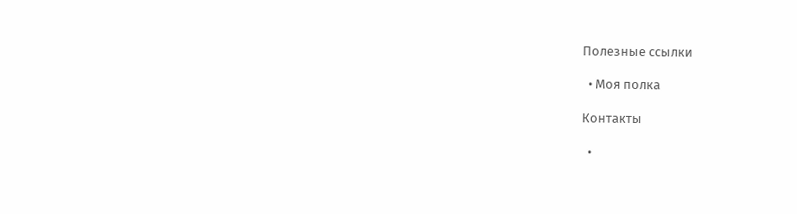Полезные ссылки

  • Моя полка

Контакты

  •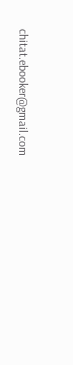chitat.ebooker@gmail.com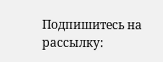Подпишитесь на рассылку: